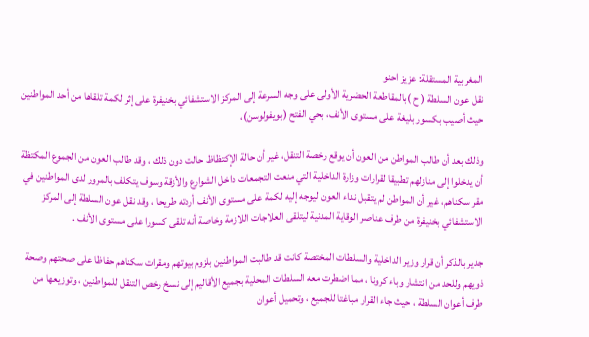المغربية المستقلة: عزيز احنو
نقل عون السلطة ( ح )بالمقاطعة الحضرية الأولى على وجه السرعة إلى المركز الاستشفائي بخنيفرة على إثر لكمة تلقاها من أحد المواطنين حيث أصيب بكسور بليغة على مستوى الأنف، بحي الفتح (بويفولوسن)،

وذلك بعد أن طالب المواطن من العون أن يوقع رخصة التنقل، غير أن حالة الإكتظاظ حالت دون ذلك ، وقد طالب العون من الجموع المكتظة أن يدخلوا إلى منازلهم تطبيقا لقرارات وزارة الداخلية التي منعت التجمعات داخل الشوارع والأزقة وسوف يتكلف بالمرور لدى المواطنين في مقر سكناهم، غير أن المواطن لم يتقبل نداء العون ليوجه إليه لكمة على مستوى الأنف أردته طريحا ، وقد نقل عون السلطة إلى المركز الاستشفائي بخنيفرة من طرف عناصر الوقاية المدنية ليتلقى العلاجات اللازمة وخاصة أنه تلقى كسورا على مستوى الأنف .

جدير بالذكر أن قرار وزير الداخلية والسلطات المختصة كانت قد طالبت المواطنين بلزوم بيوتهم ومقرات سكناهم حفاظا على صحتهم وصحة ذويهم وللحد من انتشار وباء كرونا ، مما اضطرت معه السلطات المحلية بجميع الأقاليم إلى نسخ رخص التنقل للمواطنين ، وتوزيعها من طرف أعوان السلطة ، حيث جاء القرار مباغتا للجميع ، وتحميل أعوان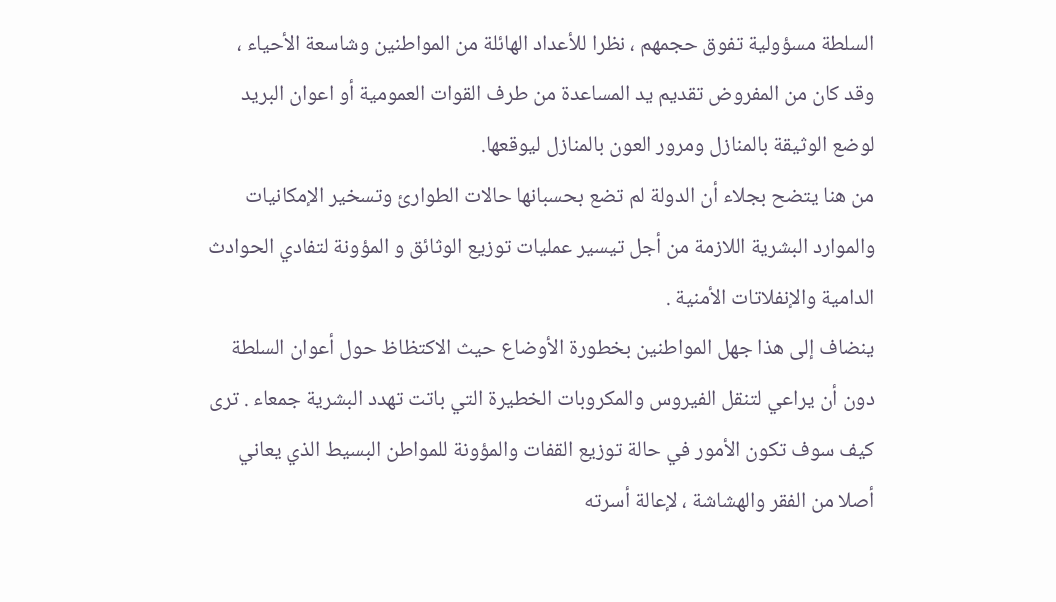السلطة مسؤولية تفوق حجمهم ، نظرا للأعداد الهائلة من المواطنين وشاسعة الأحياء ، وقد كان من المفروض تقديم يد المساعدة من طرف القوات العمومية أو اعوان البريد لوضع الوثيقة بالمنازل ومرور العون بالمنازل ليوقعها.
من هنا يتضح بجلاء أن الدولة لم تضع بحسبانها حالات الطوارئ وتسخير الإمكانيات والموارد البشرية اللازمة من أجل تيسير عمليات توزيع الوثائق و المؤونة لتفادي الحوادث الدامية والإنفلاتات الأمنية .
ينضاف إلى هذا جهل المواطنين بخطورة الأوضاع حيث الاكتظاظ حول أعوان السلطة دون أن يراعي لتنقل الفيروس والمكروبات الخطيرة التي باتت تهدد البشرية جمعاء . ترى كيف سوف تكون الأمور في حالة توزيع القفات والمؤونة للمواطن البسيط الذي يعاني أصلا من الفقر والهشاشة ، لإعالة أسرته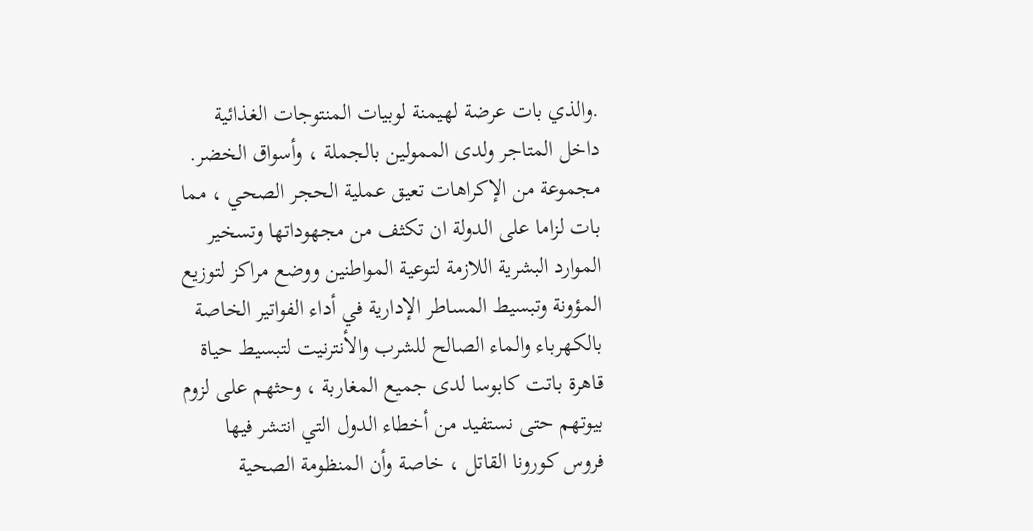.والذي بات عرضة لهيمنة لوبيات المنتوجات الغذائية داخل المتاجر ولدى الممولين بالجملة ، وأسواق الخضر.
مجموعة من الإكراهات تعيق عملية الحجر الصحي ، مما بات لزاما على الدولة ان تكثف من مجهوداتها وتسخير الموارد البشرية اللازمة لتوعية المواطنين ووضع مراكز لتوزيع المؤونة وتبسيط المساطر الإدارية في أداء الفواتير الخاصة بالكهرباء والماء الصالح للشرب والأنترنيت لتبسيط حياة قاهرة باتت كابوسا لدى جميع المغاربة ، وحثهم على لزوم بيوتهم حتى نستفيد من أخطاء الدول التي انتشر فيها فروس كورونا القاتل ، خاصة وأن المنظومة الصحية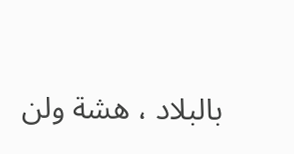بالبلاد ، هشة ولن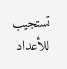تستجيب للأعداد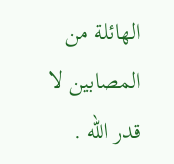الهائلة من المصابين لا قدر الله .